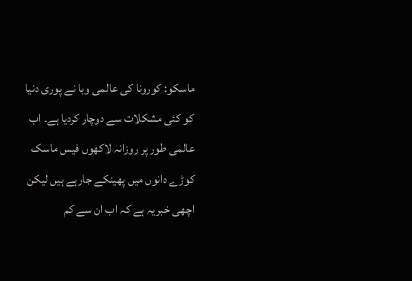ماسکو: کورونا کی عالمی وبا نے پوری دنیا کو کئی مشکلات سے دوچار کردیا ہے۔ اب عالمی طور پر روزانہ لاکھوں فیس ماسک کوڑے دانوں میں پھینکے جارہے ہیں لیکن اچھی خبریہ ہے کہ اب ان سے کم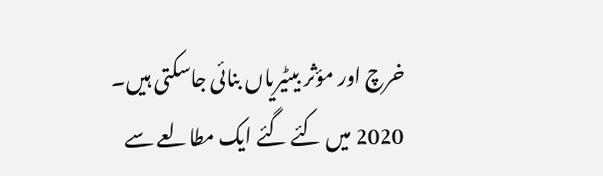خرچ اور مؤثر بیٹیریاں بنائی جاسکتی ہیں۔
2020 میں کئے گئے ایک مطالعے سے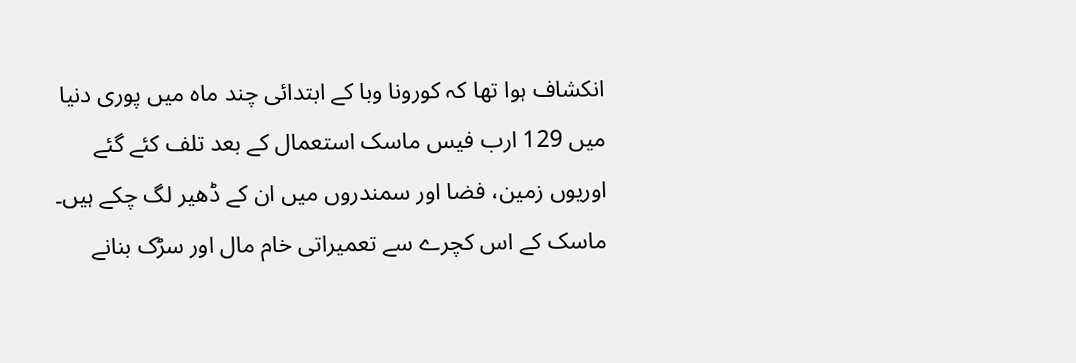انکشاف ہوا تھا کہ کورونا وبا کے ابتدائی چند ماہ میں پوری دنیا میں 129 ارب فیس ماسک استعمال کے بعد تلف کئے گئے اوریوں زمین، فضا اور سمندروں میں ان کے ڈھیر لگ چکے ہیں۔
ماسک کے اس کچرے سے تعمیراتی خام مال اور سڑک بنانے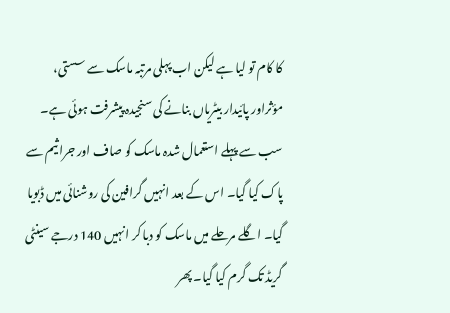کا کام تو لیا ہے لیکن اب پہلی مرتبہ ماسک سے سستی، مؤثراور پائیدار بیٹریاں بنانے کی سنجیدہ پیشرفت ہوئی ہے۔
سب سے پہلے استعمال شدہ ماسک کو صاف اور جراثیم سے پاک کیا گیا۔ اس کے بعد انہیں گرافین کی روشنائی میں ڈبویا گیا۔ اگلے مرحلے میں ماسک کو دبا کر انہیں 140 درجے سینٹی گریڈ تک گرم کیا گیا۔ پھر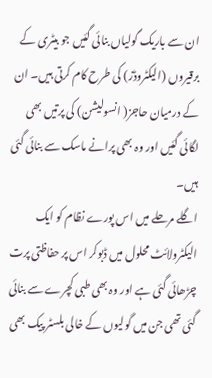ان سے باریک گولیاں بنائی گئیں جو بیٹری کے برقیروں (الیکٹروڈز) کی طرح کام کرتی ہیں۔ ان کے درمیان حاجز( انسولیشن) کی پرتیں بھی لگائی گئیں اور وہ بھی پرانے ماسک سے بنائی گئی ہیں۔
اگلے مرحلے میں اس پورے نظام کو ایک الیکٹرولائٹ محلول میں ڈبوکر اس پر حفاظتی پرت چڑھائی گئی ہے اور وہ بھی طبی کچرے سے بنائی گئی تھی جن میں گولیوں کے خالی بلسٹر پیک بھی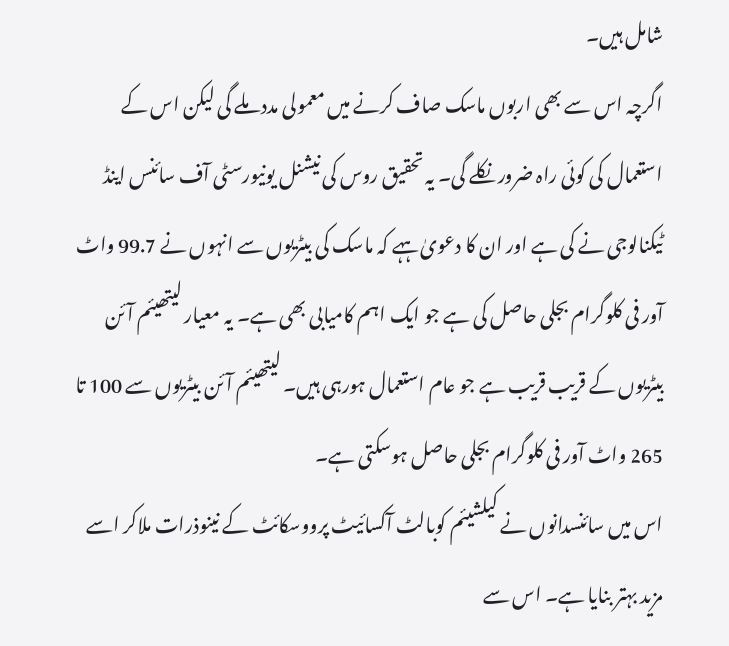شامل ہیں۔
اگرچہ اس سے بھی اربوں ماسک صاف کرنے میں معمولی مدد ملے گی لیکن اس کے استعمال کی کوئی راہ ضرور نکلے گی۔ یہ تحقیق روس کی نیشنل یونیورسٹی آف سائنس اینڈ ٹیکنالوجی نے کی ہے اور ان کا دعویٰ ہہے کہ ماسک کی بیٹریوں سے انہوں نے 99.7 واٹ آور فی کلوگرام بجلی حاصل کی ہے جو ایک اہم کامیابی بھی ہے۔ یہ معیار لیتھیئم آئن بیٹریوں کے قریب قریب ہے جو عام استعمال ہورہی ہیں۔ لیتھیئم آئن بیٹریوں سے 100 تا 265 واٹ آور فی کلوگرام بجلی حاصل ہوسکتی ہے۔
اس میں سائنسدانوں نے کیلشیئم کوبالٹ آکسائیٹ پرووسکائٹ کے نینوذرات ملاکر اسے مزید بہتر بنایا ہے۔ اس سے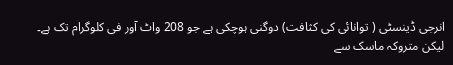انرجی ڈینسٹی ( توانائی کی کثافت) دوگنی ہوچکی ہے جو 208 واٹ آور فی کلوگرام تک ہے۔ لیکن متروکہ ماسک سے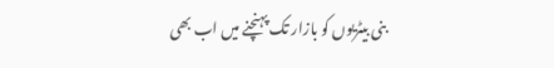بنی بیٹریوں کو بازار تک پہنچنے میں اب بھی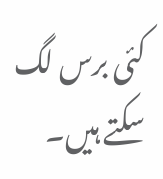کئی برس لگ سکتے ہیں۔